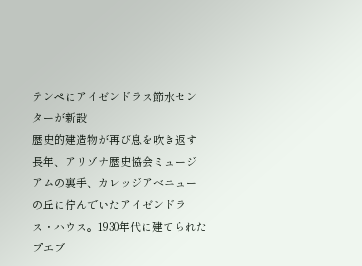テンペにアイゼンドラス節水センターが新設
歴史的建造物が再び息を吹き返す
長年、アリゾナ歴史協会ミュージアムの裏手、カレッジアベニューの丘に佇んでいたアイゼンドラス・ハウス。1930年代に建てられたプエブ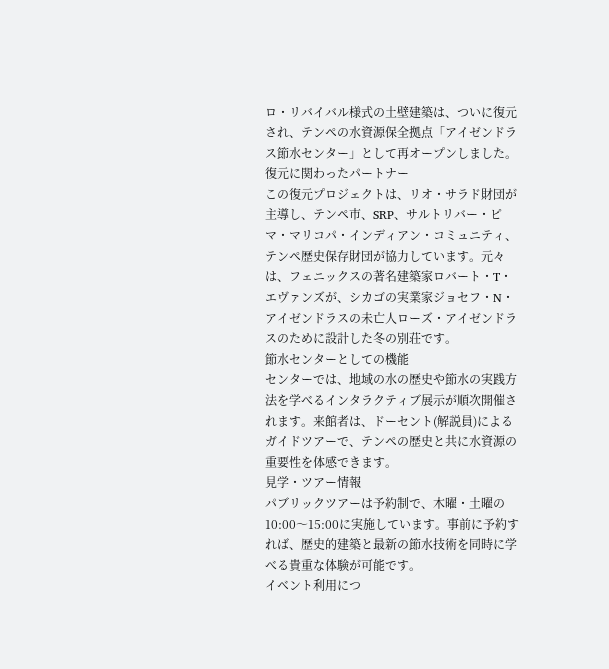ロ・リバイバル様式の土壁建築は、ついに復元され、テンペの水資源保全拠点「アイゼンドラス節水センター」として再オープンしました。
復元に関わったパートナー
この復元プロジェクトは、リオ・サラド財団が主導し、テンペ市、SRP、サルトリバー・ピマ・マリコパ・インディアン・コミュニティ、テンペ歴史保存財団が協力しています。元々は、フェニックスの著名建築家ロバート・T・エヴァンズが、シカゴの実業家ジョセフ・N・アイゼンドラスの未亡人ローズ・アイゼンドラスのために設計した冬の別荘です。
節水センターとしての機能
センターでは、地域の水の歴史や節水の実践方法を学べるインタラクティブ展示が順次開催されます。来館者は、ドーセント(解説員)によるガイドツアーで、テンペの歴史と共に水資源の重要性を体感できます。
見学・ツアー情報
パブリックツアーは予約制で、木曜・土曜の10:00〜15:00に実施しています。事前に予約すれば、歴史的建築と最新の節水技術を同時に学べる貴重な体験が可能です。
イベント利用につ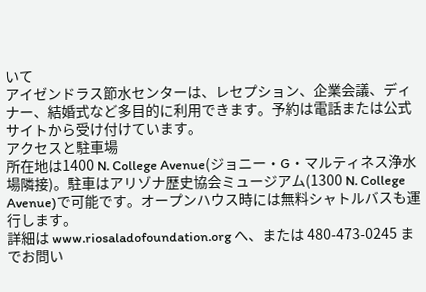いて
アイゼンドラス節水センターは、レセプション、企業会議、ディナー、結婚式など多目的に利用できます。予約は電話または公式サイトから受け付けています。
アクセスと駐車場
所在地は1400 N. College Avenue(ジョニー・G・マルティネス浄水場隣接)。駐車はアリゾナ歴史協会ミュージアム(1300 N. College Avenue)で可能です。オープンハウス時には無料シャトルバスも運行します。
詳細は www.riosaladofoundation.org へ、または 480-473-0245 までお問い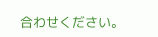合わせください。